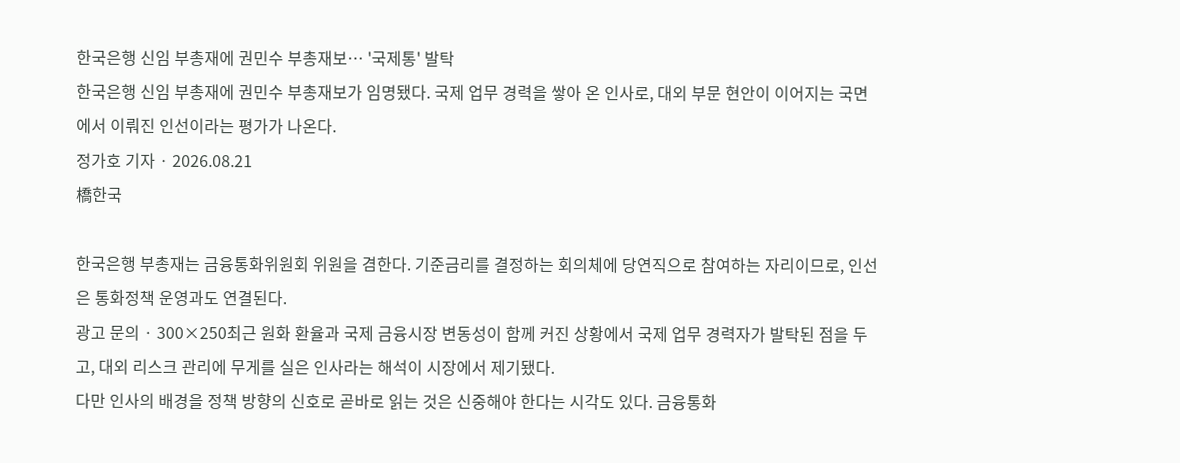한국은행 신임 부총재에 권민수 부총재보… '국제통' 발탁
한국은행 신임 부총재에 권민수 부총재보가 임명됐다. 국제 업무 경력을 쌓아 온 인사로, 대외 부문 현안이 이어지는 국면에서 이뤄진 인선이라는 평가가 나온다.
정가호 기자 · 2026.08.21
橋한국

한국은행 부총재는 금융통화위원회 위원을 겸한다. 기준금리를 결정하는 회의체에 당연직으로 참여하는 자리이므로, 인선은 통화정책 운영과도 연결된다.
광고 문의 · 300×250최근 원화 환율과 국제 금융시장 변동성이 함께 커진 상황에서 국제 업무 경력자가 발탁된 점을 두고, 대외 리스크 관리에 무게를 실은 인사라는 해석이 시장에서 제기됐다.
다만 인사의 배경을 정책 방향의 신호로 곧바로 읽는 것은 신중해야 한다는 시각도 있다. 금융통화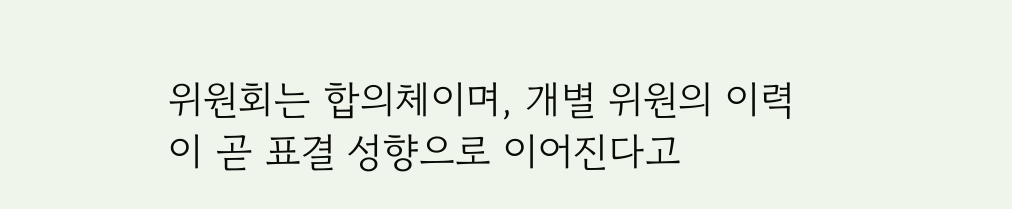위원회는 합의체이며, 개별 위원의 이력이 곧 표결 성향으로 이어진다고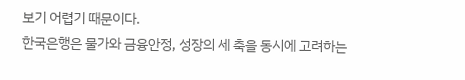보기 어렵기 때문이다.
한국은행은 물가와 금융안정, 성장의 세 축을 동시에 고려하는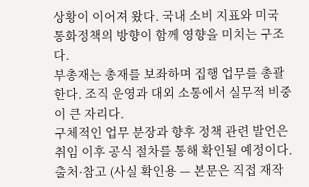상황이 이어져 왔다. 국내 소비 지표와 미국 통화정책의 방향이 함께 영향을 미치는 구조다.
부총재는 총재를 보좌하며 집행 업무를 총괄한다. 조직 운영과 대외 소통에서 실무적 비중이 큰 자리다.
구체적인 업무 분장과 향후 정책 관련 발언은 취임 이후 공식 절차를 통해 확인될 예정이다.
출처·참고 (사실 확인용 — 본문은 직접 재작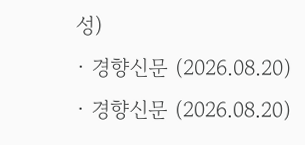성)
· 경향신문 (2026.08.20)
· 경향신문 (2026.08.20)